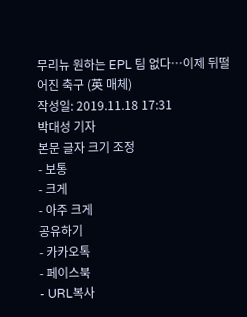무리뉴 원하는 EPL 팀 없다…이제 뒤떨어진 축구 (英 매체)
작성일: 2019.11.18 17:31
박대성 기자
본문 글자 크기 조정
- 보통
- 크게
- 아주 크게
공유하기
- 카카오톡
- 페이스북
- URL복사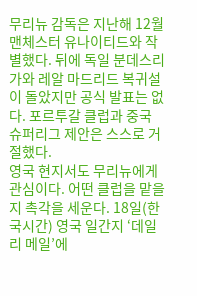무리뉴 감독은 지난해 12월 맨체스터 유나이티드와 작별했다. 뒤에 독일 분데스리가와 레알 마드리드 복귀설이 돌았지만 공식 발표는 없다. 포르투갈 클럽과 중국 슈퍼리그 제안은 스스로 거절했다.
영국 현지서도 무리뉴에게 관심이다. 어떤 클럽을 맡을지 촉각을 세운다. 18일(한국시간) 영국 일간지 ‘데일리 메일’에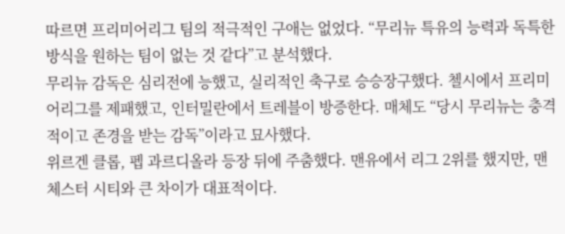따르면 프리미어리그 팀의 적극적인 구애는 없었다. “무리뉴 특유의 능력과 독특한 방식을 원하는 팀이 없는 것 같다”고 분석했다.
무리뉴 감독은 심리전에 능했고, 실리적인 축구로 승승장구했다. 첼시에서 프리미어리그를 제패했고, 인터밀란에서 트레블이 방증한다. 매체도 “당시 무리뉴는 충격적이고 존경을 받는 감독”이라고 묘사했다.
위르겐 클롭, 펩 과르디올라 등장 뒤에 주춤했다. 맨유에서 리그 2위를 했지만, 맨체스터 시티와 큰 차이가 대표적이다.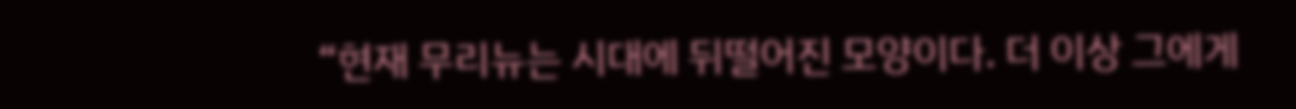“현재 무리뉴는 시대에 뒤떨어진 모양이다. 더 이상 그에게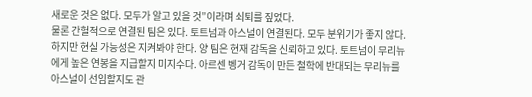새로운 것은 없다. 모두가 알고 있을 것”이라며 쇠퇴를 짚었다.
물론 간헐적으로 연결된 팀은 있다. 토트넘과 아스널이 연결된다. 모두 분위기가 좋지 않다. 하지만 현실 가능성은 지켜봐야 한다. 양 팀은 현재 감독을 신뢰하고 있다. 토트넘이 무리뉴에게 높은 연봉을 지급할지 미지수다. 아르센 벵거 감독이 만든 철학에 반대되는 무리뉴를 아스널이 선임할지도 관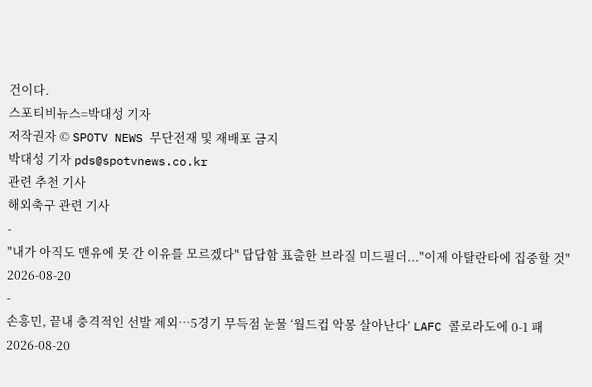건이다.
스포티비뉴스=박대성 기자
저작권자 © SPOTV NEWS 무단전재 및 재배포 금지
박대성 기자 pds@spotvnews.co.kr
관련 추천 기사
해외축구 관련 기사
-
"내가 아직도 맨유에 못 간 이유를 모르겠다" 답답함 표출한 브라질 미드필더..."이제 아탈란타에 집중할 것"
2026-08-20
-
손흥민, 끝내 충격적인 선발 제외…5경기 무득점 눈물 ‘월드컵 악몽 살아난다’ LAFC 콜로라도에 0-1 패
2026-08-20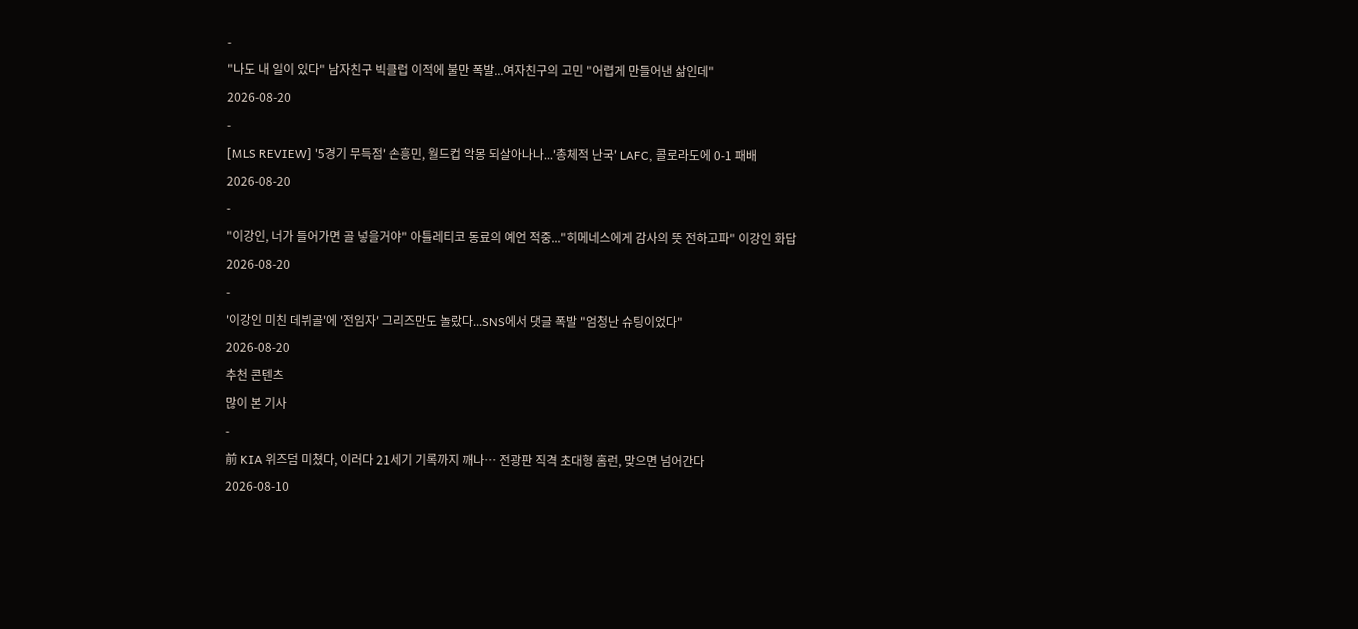-
"나도 내 일이 있다" 남자친구 빅클럽 이적에 불만 폭발...여자친구의 고민 "어렵게 만들어낸 삶인데"
2026-08-20
-
[MLS REVIEW] '5경기 무득점' 손흥민, 월드컵 악몽 되살아나나...'총체적 난국' LAFC, 콜로라도에 0-1 패배
2026-08-20
-
"이강인, 너가 들어가면 골 넣을거야" 아틀레티코 동료의 예언 적중..."히메네스에게 감사의 뜻 전하고파" 이강인 화답
2026-08-20
-
'이강인 미친 데뷔골'에 '전임자' 그리즈만도 놀랐다...SNS에서 댓글 폭발 "엄청난 슈팅이었다"
2026-08-20
추천 콘텐츠
많이 본 기사
-
前 KIA 위즈덤 미쳤다, 이러다 21세기 기록까지 깨나… 전광판 직격 초대형 홈런, 맞으면 넘어간다
2026-08-10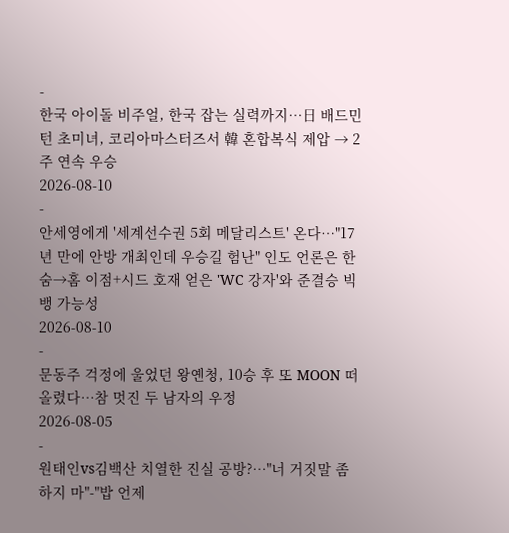-
한국 아이돌 비주얼, 한국 잡는 실력까지…日 배드민턴 초미녀, 코리아마스터즈서 韓 혼합복식 제압 → 2주 연속 우승
2026-08-10
-
안세영에게 '세계선수권 5회 메달리스트' 온다…"17년 만에 안방 개최인데 우승길 험난" 인도 언론은 한숨→홈 이점+시드 호재 얻은 'WC 강자'와 준결승 빅뱅 가능성
2026-08-10
-
문동주 걱정에 울었던 왕옌청, 10승 후 또 MOON 떠올렸다…참 멋진 두 남자의 우정
2026-08-05
-
원태인vs김백산 치열한 진실 공방?…"너 거짓말 좀 하지 마"-"밥 언제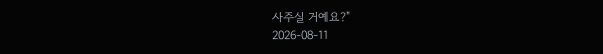사주실 거예요?"
2026-08-11